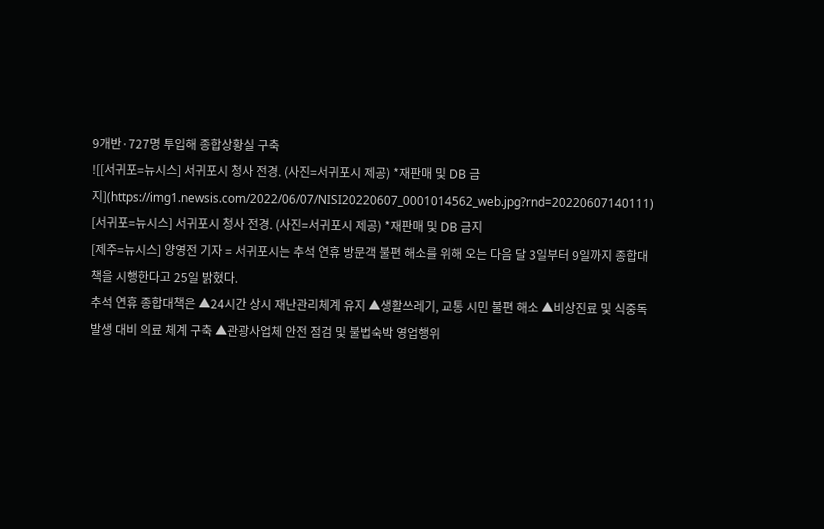9개반·727명 투입해 종합상황실 구축
![[서귀포=뉴시스] 서귀포시 청사 전경. (사진=서귀포시 제공) *재판매 및 DB 금지](https://img1.newsis.com/2022/06/07/NISI20220607_0001014562_web.jpg?rnd=20220607140111)
[서귀포=뉴시스] 서귀포시 청사 전경. (사진=서귀포시 제공) *재판매 및 DB 금지
[제주=뉴시스] 양영전 기자 = 서귀포시는 추석 연휴 방문객 불편 해소를 위해 오는 다음 달 3일부터 9일까지 종합대책을 시행한다고 25일 밝혔다.
추석 연휴 종합대책은 ▲24시간 상시 재난관리체계 유지 ▲생활쓰레기, 교통 시민 불편 해소 ▲비상진료 및 식중독 발생 대비 의료 체계 구축 ▲관광사업체 안전 점검 및 불법숙박 영업행위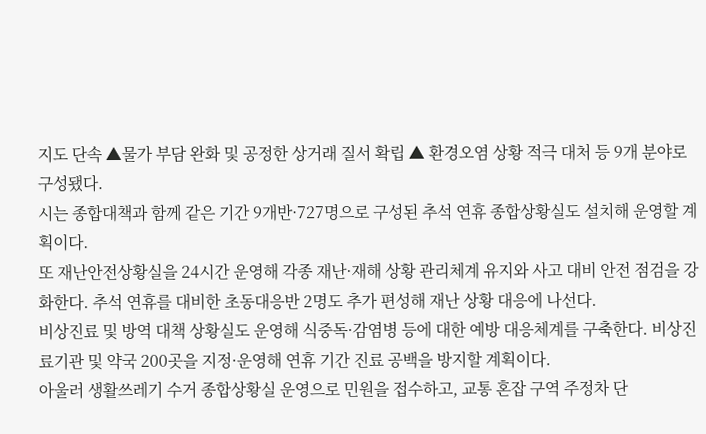지도 단속 ▲물가 부담 완화 및 공정한 상거래 질서 확립 ▲ 환경오염 상황 적극 대처 등 9개 분야로 구성됐다.
시는 종합대책과 함께 같은 기간 9개반·727명으로 구성된 추석 연휴 종합상황실도 설치해 운영할 계획이다.
또 재난안전상황실을 24시간 운영해 각종 재난·재해 상황 관리체계 유지와 사고 대비 안전 점검을 강화한다. 추석 연휴를 대비한 초동대응반 2명도 추가 편성해 재난 상황 대응에 나선다.
비상진료 및 방역 대책 상황실도 운영해 식중독·감염병 등에 대한 예방 대응체계를 구축한다. 비상진료기관 및 약국 200곳을 지정·운영해 연휴 기간 진료 공백을 방지할 계획이다.
아울러 생활쓰레기 수거 종합상황실 운영으로 민원을 접수하고, 교통 혼잡 구역 주정차 단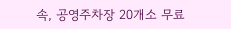속, 공영주차장 20개소 무료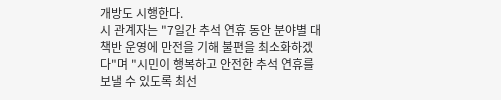개방도 시행한다.
시 관계자는 "7일간 추석 연휴 동안 분야별 대책반 운영에 만전을 기해 불편을 최소화하겠다"며 "시민이 행복하고 안전한 추석 연휴를 보낼 수 있도록 최선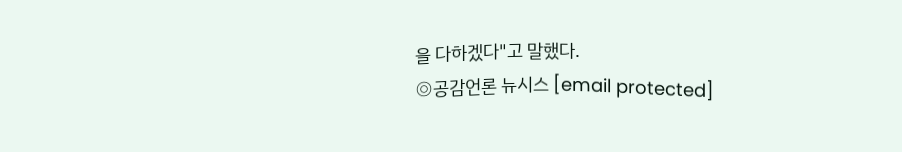을 다하겠다"고 말했다.
◎공감언론 뉴시스 [email protected]